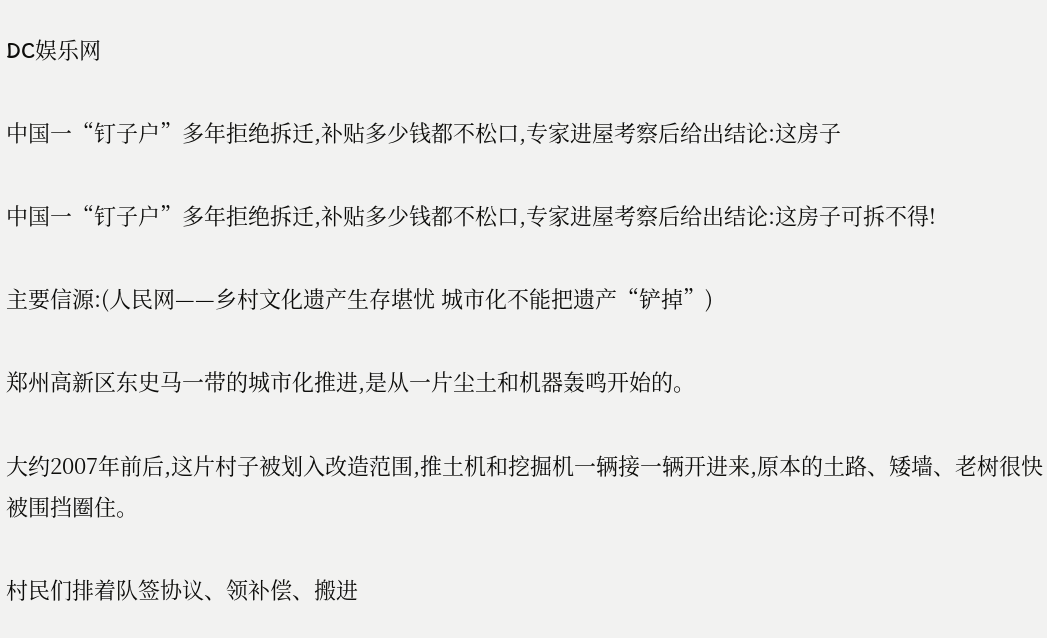DC娱乐网

中国一“钉子户”多年拒绝拆迁,补贴多少钱都不松口,专家进屋考察后给出结论:这房子

中国一“钉子户”多年拒绝拆迁,补贴多少钱都不松口,专家进屋考察后给出结论:这房子可拆不得!

主要信源:(人民网——乡村文化遗产生存堪忧 城市化不能把遗产“铲掉”)

郑州高新区东史马一带的城市化推进,是从一片尘土和机器轰鸣开始的。

大约2007年前后,这片村子被划入改造范围,推土机和挖掘机一辆接一辆开进来,原本的土路、矮墙、老树很快被围挡圈住。

村民们排着队签协议、领补偿、搬进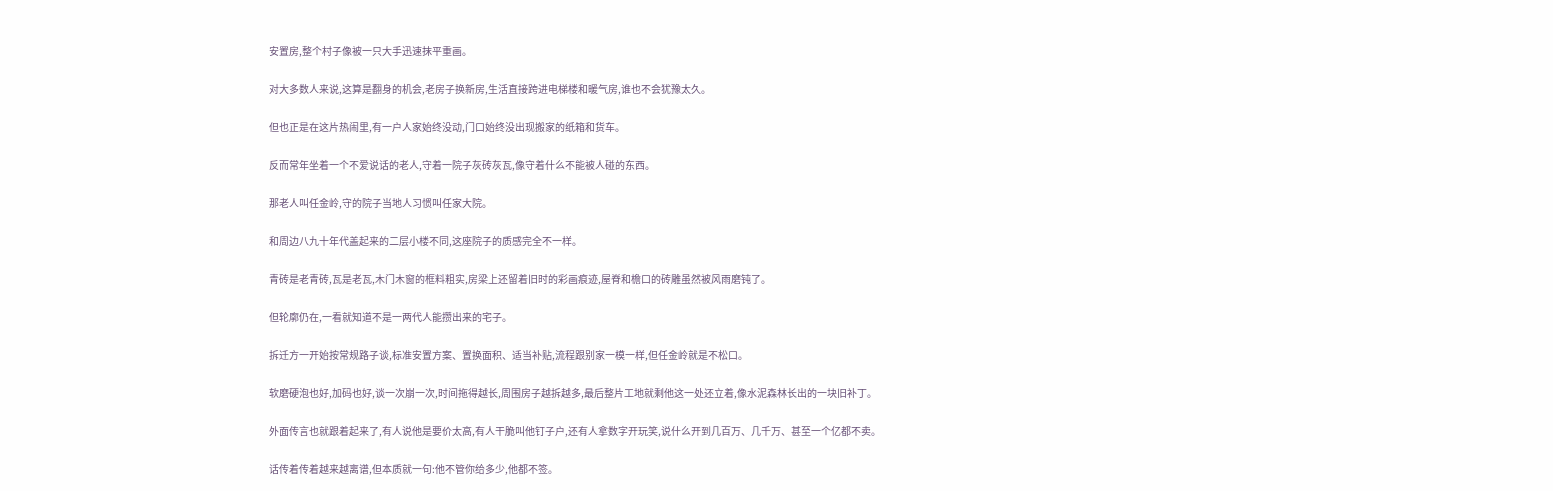安置房,整个村子像被一只大手迅速抹平重画。

对大多数人来说,这算是翻身的机会,老房子换新房,生活直接跨进电梯楼和暖气房,谁也不会犹豫太久。

但也正是在这片热闹里,有一户人家始终没动,门口始终没出现搬家的纸箱和货车。

反而常年坐着一个不爱说话的老人,守着一院子灰砖灰瓦,像守着什么不能被人碰的东西。

那老人叫任金岭,守的院子当地人习惯叫任家大院。

和周边八九十年代盖起来的二层小楼不同,这座院子的质感完全不一样。

青砖是老青砖,瓦是老瓦,木门木窗的框料粗实,房梁上还留着旧时的彩画痕迹,屋脊和檐口的砖雕虽然被风雨磨钝了。

但轮廓仍在,一看就知道不是一两代人能攒出来的宅子。

拆迁方一开始按常规路子谈,标准安置方案、置换面积、适当补贴,流程跟别家一模一样,但任金岭就是不松口。

软磨硬泡也好,加码也好,谈一次崩一次,时间拖得越长,周围房子越拆越多,最后整片工地就剩他这一处还立着,像水泥森林长出的一块旧补丁。

外面传言也就跟着起来了,有人说他是要价太高,有人干脆叫他钉子户,还有人拿数字开玩笑,说什么开到几百万、几千万、甚至一个亿都不卖。

话传着传着越来越离谱,但本质就一句:他不管你给多少,他都不签。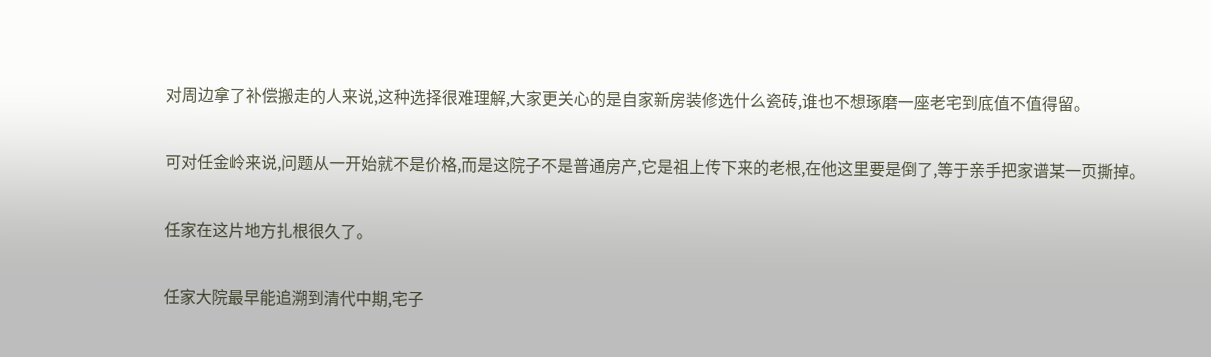对周边拿了补偿搬走的人来说,这种选择很难理解,大家更关心的是自家新房装修选什么瓷砖,谁也不想琢磨一座老宅到底值不值得留。

可对任金岭来说,问题从一开始就不是价格,而是这院子不是普通房产,它是祖上传下来的老根,在他这里要是倒了,等于亲手把家谱某一页撕掉。

任家在这片地方扎根很久了。

任家大院最早能追溯到清代中期,宅子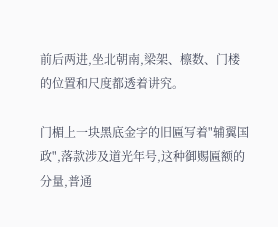前后两进,坐北朝南,梁架、檩数、门楼的位置和尺度都透着讲究。

门楣上一块黑底金字的旧匾写着"辅翼国政",落款涉及道光年号,这种御赐匾额的分量,普通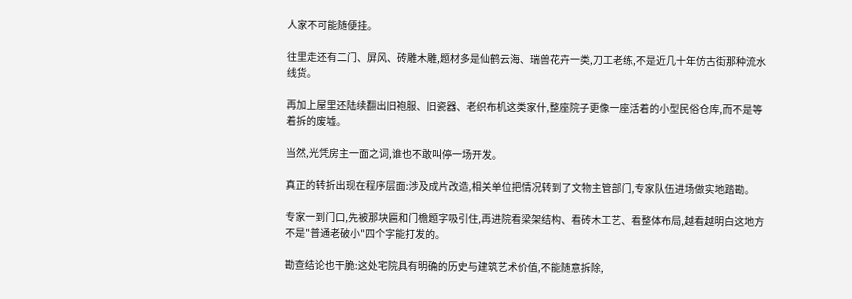人家不可能随便挂。

往里走还有二门、屏风、砖雕木雕,题材多是仙鹤云海、瑞兽花卉一类,刀工老练,不是近几十年仿古街那种流水线货。

再加上屋里还陆续翻出旧袍服、旧瓷器、老织布机这类家什,整座院子更像一座活着的小型民俗仓库,而不是等着拆的废墟。

当然,光凭房主一面之词,谁也不敢叫停一场开发。

真正的转折出现在程序层面:涉及成片改造,相关单位把情况转到了文物主管部门,专家队伍进场做实地踏勘。

专家一到门口,先被那块匾和门檐题字吸引住,再进院看梁架结构、看砖木工艺、看整体布局,越看越明白这地方不是"普通老破小"四个字能打发的。

勘查结论也干脆:这处宅院具有明确的历史与建筑艺术价值,不能随意拆除,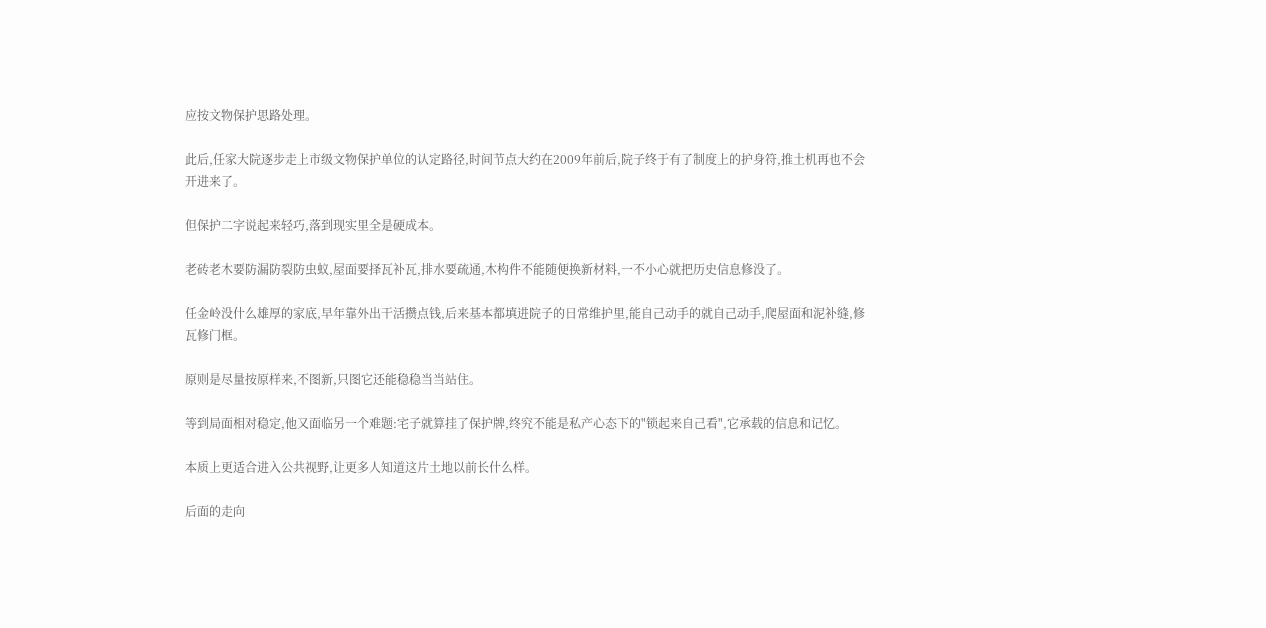应按文物保护思路处理。

此后,任家大院逐步走上市级文物保护单位的认定路径,时间节点大约在2009年前后,院子终于有了制度上的护身符,推土机再也不会开进来了。

但保护二字说起来轻巧,落到现实里全是硬成本。

老砖老木要防漏防裂防虫蚁,屋面要择瓦补瓦,排水要疏通,木构件不能随便换新材料,一不小心就把历史信息修没了。

任金岭没什么雄厚的家底,早年靠外出干活攒点钱,后来基本都填进院子的日常维护里,能自己动手的就自己动手,爬屋面和泥补缝,修瓦修门框。

原则是尽量按原样来,不图新,只图它还能稳稳当当站住。

等到局面相对稳定,他又面临另一个难题:宅子就算挂了保护牌,终究不能是私产心态下的"锁起来自己看",它承载的信息和记忆。

本质上更适合进入公共视野,让更多人知道这片土地以前长什么样。

后面的走向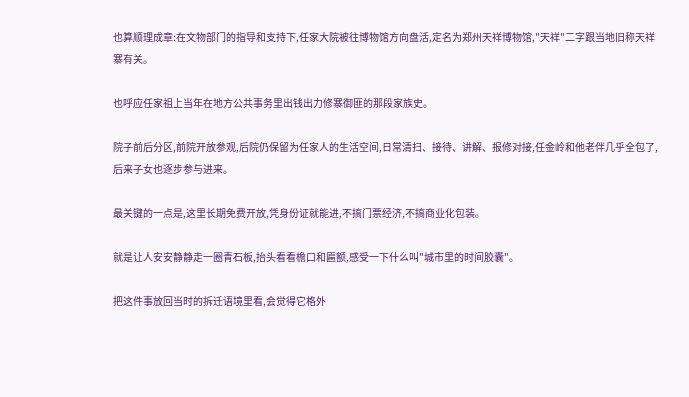也算顺理成章:在文物部门的指导和支持下,任家大院被往博物馆方向盘活,定名为郑州天祥博物馆,"天祥"二字跟当地旧称天祥寨有关。

也呼应任家祖上当年在地方公共事务里出钱出力修寨御匪的那段家族史。

院子前后分区,前院开放参观,后院仍保留为任家人的生活空间,日常清扫、接待、讲解、报修对接,任金岭和他老伴几乎全包了,后来子女也逐步参与进来。

最关键的一点是,这里长期免费开放,凭身份证就能进,不搞门票经济,不搞商业化包装。

就是让人安安静静走一圈青石板,抬头看看檐口和匾额,感受一下什么叫"城市里的时间胶囊"。

把这件事放回当时的拆迁语境里看,会觉得它格外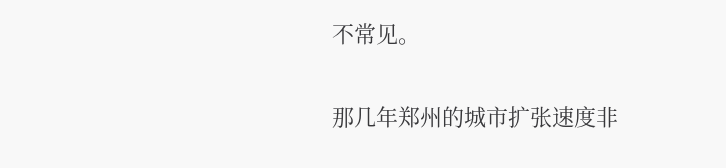不常见。

那几年郑州的城市扩张速度非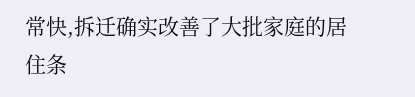常快,拆迁确实改善了大批家庭的居住条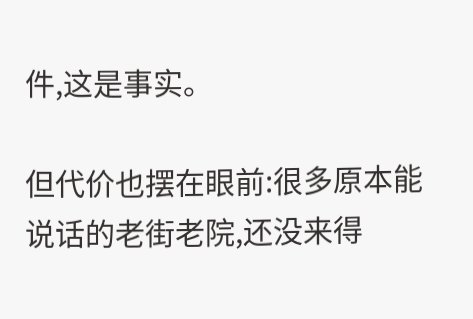件,这是事实。

但代价也摆在眼前:很多原本能说话的老街老院,还没来得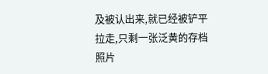及被认出来,就已经被铲平拉走,只剩一张泛黄的存档照片